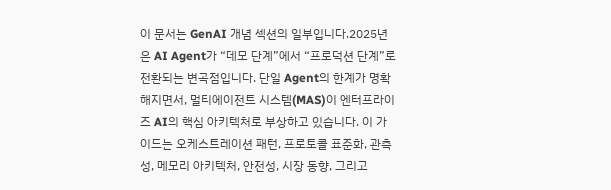이 문서는 GenAI 개념 섹션의 일부입니다.2025년은 AI Agent가 “데모 단계”에서 “프로덕션 단계”로 전환되는 변곡점입니다. 단일 Agent의 한계가 명확해지면서, 멀티에이전트 시스템(MAS)이 엔터프라이즈 AI의 핵심 아키텍처로 부상하고 있습니다. 이 가이드는 오케스트레이션 패턴, 프로토콜 표준화, 관측성, 메모리 아키텍처, 안전성, 시장 동향, 그리고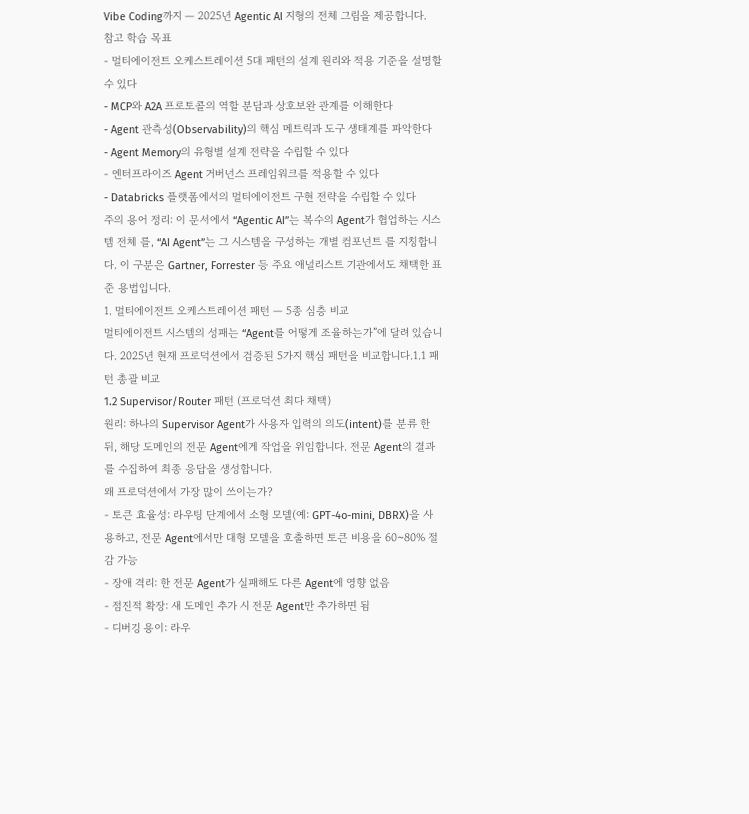Vibe Coding까지 — 2025년 Agentic AI 지형의 전체 그림을 제공합니다.
참고 학습 목표
- 멀티에이전트 오케스트레이션 5대 패턴의 설계 원리와 적용 기준을 설명할 수 있다
- MCP와 A2A 프로토콜의 역할 분담과 상호보완 관계를 이해한다
- Agent 관측성(Observability)의 핵심 메트릭과 도구 생태계를 파악한다
- Agent Memory의 유형별 설계 전략을 수립할 수 있다
- 엔터프라이즈 Agent 거버넌스 프레임워크를 적용할 수 있다
- Databricks 플랫폼에서의 멀티에이전트 구현 전략을 수립할 수 있다
주의 용어 정리: 이 문서에서 “Agentic AI”는 복수의 Agent가 협업하는 시스템 전체 를, “AI Agent”는 그 시스템을 구성하는 개별 컴포넌트 를 지칭합니다. 이 구분은 Gartner, Forrester 등 주요 애널리스트 기관에서도 채택한 표준 용법입니다.
1. 멀티에이전트 오케스트레이션 패턴 — 5종 심층 비교
멀티에이전트 시스템의 성패는 “Agent를 어떻게 조율하는가”에 달려 있습니다. 2025년 현재 프로덕션에서 검증된 5가지 핵심 패턴을 비교합니다.1.1 패턴 총괄 비교
1.2 Supervisor/Router 패턴 (프로덕션 최다 채택)
원리: 하나의 Supervisor Agent가 사용자 입력의 의도(intent)를 분류 한 뒤, 해당 도메인의 전문 Agent에게 작업을 위임합니다. 전문 Agent의 결과를 수집하여 최종 응답을 생성합니다.
왜 프로덕션에서 가장 많이 쓰이는가?
- 토큰 효율성: 라우팅 단계에서 소형 모델(예: GPT-4o-mini, DBRX)을 사용하고, 전문 Agent에서만 대형 모델을 호출하면 토큰 비용을 60~80% 절감 가능
- 장애 격리: 한 전문 Agent가 실패해도 다른 Agent에 영향 없음
- 점진적 확장: 새 도메인 추가 시 전문 Agent만 추가하면 됨
- 디버깅 용이: 라우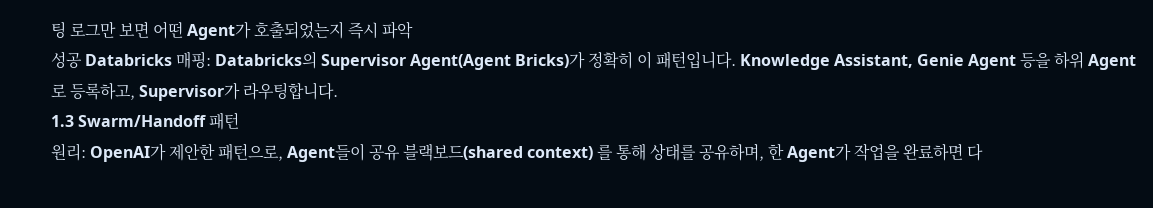팅 로그만 보면 어떤 Agent가 호출되었는지 즉시 파악
성공 Databricks 매핑: Databricks의 Supervisor Agent(Agent Bricks)가 정확히 이 패턴입니다. Knowledge Assistant, Genie Agent 등을 하위 Agent로 등록하고, Supervisor가 라우팅합니다.
1.3 Swarm/Handoff 패턴
원리: OpenAI가 제안한 패턴으로, Agent들이 공유 블랙보드(shared context) 를 통해 상태를 공유하며, 한 Agent가 작업을 완료하면 다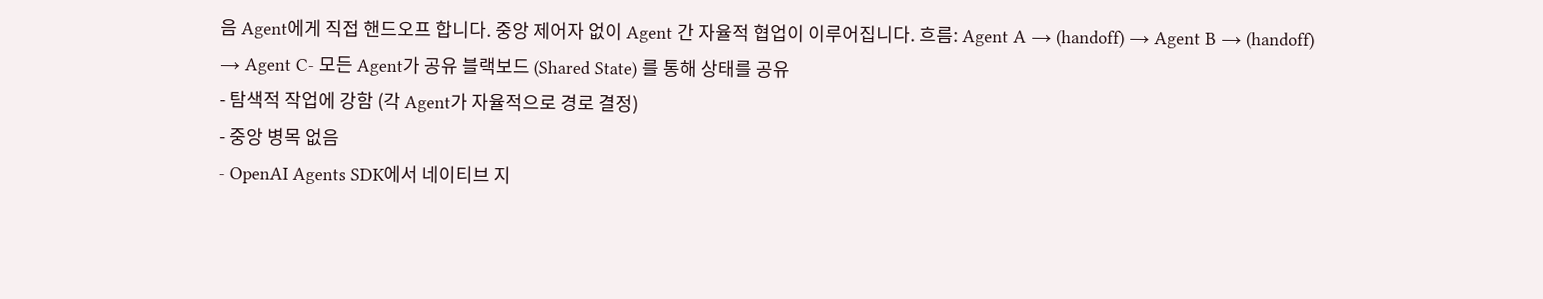음 Agent에게 직접 핸드오프 합니다. 중앙 제어자 없이 Agent 간 자율적 협업이 이루어집니다. 흐름: Agent A → (handoff) → Agent B → (handoff) → Agent C- 모든 Agent가 공유 블랙보드 (Shared State) 를 통해 상태를 공유
- 탐색적 작업에 강함 (각 Agent가 자율적으로 경로 결정)
- 중앙 병목 없음
- OpenAI Agents SDK에서 네이티브 지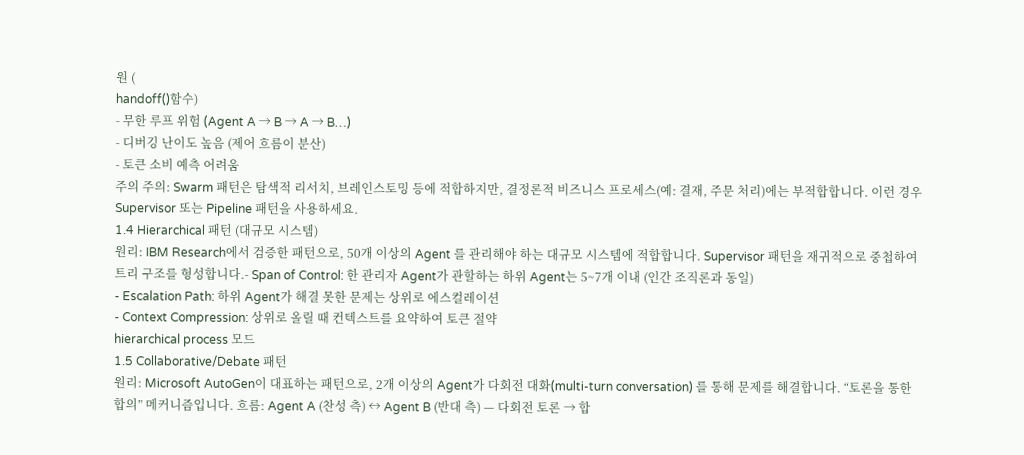원 (
handoff()함수)
- 무한 루프 위험 (Agent A → B → A → B…)
- 디버깅 난이도 높음 (제어 흐름이 분산)
- 토큰 소비 예측 어려움
주의 주의: Swarm 패턴은 탐색적 리서치, 브레인스토밍 등에 적합하지만, 결정론적 비즈니스 프로세스(예: 결재, 주문 처리)에는 부적합합니다. 이런 경우 Supervisor 또는 Pipeline 패턴을 사용하세요.
1.4 Hierarchical 패턴 (대규모 시스템)
원리: IBM Research에서 검증한 패턴으로, 50개 이상의 Agent 를 관리해야 하는 대규모 시스템에 적합합니다. Supervisor 패턴을 재귀적으로 중첩하여 트리 구조를 형성합니다.- Span of Control: 한 관리자 Agent가 관할하는 하위 Agent는 5~7개 이내 (인간 조직론과 동일)
- Escalation Path: 하위 Agent가 해결 못한 문제는 상위로 에스컬레이션
- Context Compression: 상위로 올릴 때 컨텍스트를 요약하여 토큰 절약
hierarchical process 모드
1.5 Collaborative/Debate 패턴
원리: Microsoft AutoGen이 대표하는 패턴으로, 2개 이상의 Agent가 다회전 대화(multi-turn conversation) 를 통해 문제를 해결합니다. “토론을 통한 합의” 메커니즘입니다. 흐름: Agent A (찬성 측) ↔ Agent B (반대 측) — 다회전 토론 → 합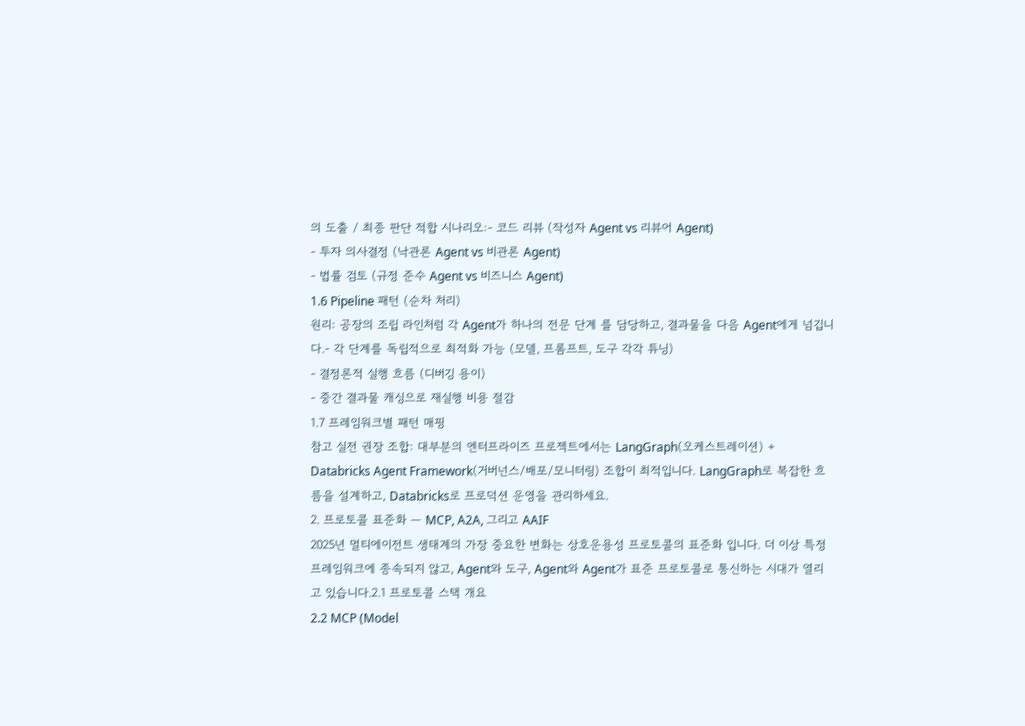의 도출 / 최종 판단 적합 시나리오:- 코드 리뷰 (작성자 Agent vs 리뷰어 Agent)
- 투자 의사결정 (낙관론 Agent vs 비관론 Agent)
- 법률 검토 (규정 준수 Agent vs 비즈니스 Agent)
1.6 Pipeline 패턴 (순차 처리)
원리: 공장의 조립 라인처럼 각 Agent가 하나의 전문 단계 를 담당하고, 결과물을 다음 Agent에게 넘깁니다.- 각 단계를 독립적으로 최적화 가능 (모델, 프롬프트, 도구 각각 튜닝)
- 결정론적 실행 흐름 (디버깅 용이)
- 중간 결과물 캐싱으로 재실행 비용 절감
1.7 프레임워크별 패턴 매핑
참고 실전 권장 조합: 대부분의 엔터프라이즈 프로젝트에서는 LangGraph(오케스트레이션) + Databricks Agent Framework(거버넌스/배포/모니터링) 조합이 최적입니다. LangGraph로 복잡한 흐름을 설계하고, Databricks로 프로덕션 운영을 관리하세요.
2. 프로토콜 표준화 — MCP, A2A, 그리고 AAIF
2025년 멀티에이전트 생태계의 가장 중요한 변화는 상호운용성 프로토콜의 표준화 입니다. 더 이상 특정 프레임워크에 종속되지 않고, Agent와 도구, Agent와 Agent가 표준 프로토콜로 통신하는 시대가 열리고 있습니다.2.1 프로토콜 스택 개요
2.2 MCP (Model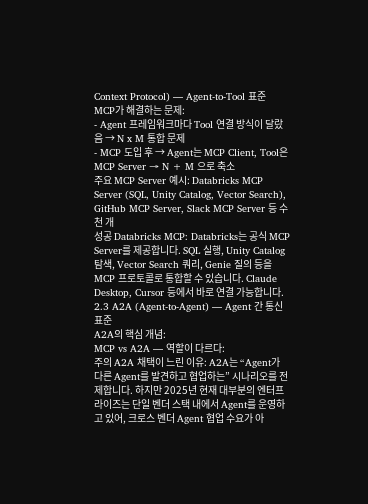Context Protocol) — Agent-to-Tool 표준
MCP가 해결하는 문제:
- Agent 프레임워크마다 Tool 연결 방식이 달랐음 → N x M 통합 문제
- MCP 도입 후 → Agent는 MCP Client, Tool은 MCP Server → N + M 으로 축소
주요 MCP Server 예시: Databricks MCP Server (SQL, Unity Catalog, Vector Search), GitHub MCP Server, Slack MCP Server 등 수천 개
성공 Databricks MCP: Databricks는 공식 MCP Server를 제공합니다. SQL 실행, Unity Catalog 탐색, Vector Search 쿼리, Genie 질의 등을 MCP 프로토콜로 통합할 수 있습니다. Claude Desktop, Cursor 등에서 바로 연결 가능합니다.
2.3 A2A (Agent-to-Agent) — Agent 간 통신 표준
A2A의 핵심 개념:
MCP vs A2A — 역할이 다르다:
주의 A2A 채택이 느린 이유: A2A는 “Agent가 다른 Agent를 발견하고 협업하는” 시나리오를 전제합니다. 하지만 2025년 현재 대부분의 엔터프라이즈는 단일 벤더 스택 내에서 Agent를 운영하고 있어, 크로스 벤더 Agent 협업 수요가 아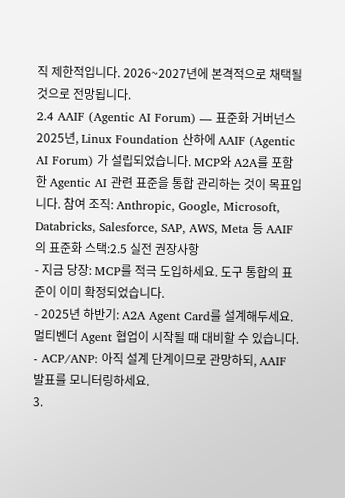직 제한적입니다. 2026~2027년에 본격적으로 채택될 것으로 전망됩니다.
2.4 AAIF (Agentic AI Forum) — 표준화 거버넌스
2025년, Linux Foundation 산하에 AAIF (Agentic AI Forum) 가 설립되었습니다. MCP와 A2A를 포함한 Agentic AI 관련 표준을 통합 관리하는 것이 목표입니다. 참여 조직: Anthropic, Google, Microsoft, Databricks, Salesforce, SAP, AWS, Meta 등 AAIF의 표준화 스택:2.5 실전 권장사항
- 지금 당장: MCP를 적극 도입하세요. 도구 통합의 표준이 이미 확정되었습니다.
- 2025년 하반기: A2A Agent Card를 설계해두세요. 멀티벤더 Agent 협업이 시작될 때 대비할 수 있습니다.
- ACP/ANP: 아직 설계 단계이므로 관망하되, AAIF 발표를 모니터링하세요.
3.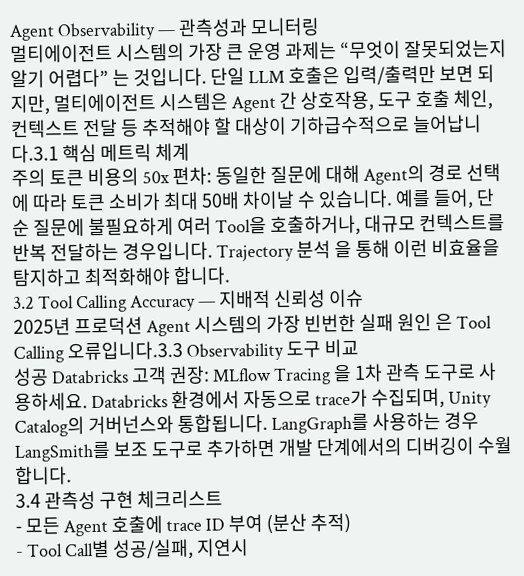Agent Observability — 관측성과 모니터링
멀티에이전트 시스템의 가장 큰 운영 과제는 “무엇이 잘못되었는지 알기 어렵다” 는 것입니다. 단일 LLM 호출은 입력/출력만 보면 되지만, 멀티에이전트 시스템은 Agent 간 상호작용, 도구 호출 체인, 컨텍스트 전달 등 추적해야 할 대상이 기하급수적으로 늘어납니다.3.1 핵심 메트릭 체계
주의 토큰 비용의 50x 편차: 동일한 질문에 대해 Agent의 경로 선택에 따라 토큰 소비가 최대 50배 차이날 수 있습니다. 예를 들어, 단순 질문에 불필요하게 여러 Tool을 호출하거나, 대규모 컨텍스트를 반복 전달하는 경우입니다. Trajectory 분석 을 통해 이런 비효율을 탐지하고 최적화해야 합니다.
3.2 Tool Calling Accuracy — 지배적 신뢰성 이슈
2025년 프로덕션 Agent 시스템의 가장 빈번한 실패 원인 은 Tool Calling 오류입니다.3.3 Observability 도구 비교
성공 Databricks 고객 권장: MLflow Tracing 을 1차 관측 도구로 사용하세요. Databricks 환경에서 자동으로 trace가 수집되며, Unity Catalog의 거버넌스와 통합됩니다. LangGraph를 사용하는 경우 LangSmith를 보조 도구로 추가하면 개발 단계에서의 디버깅이 수월합니다.
3.4 관측성 구현 체크리스트
- 모든 Agent 호출에 trace ID 부여 (분산 추적)
- Tool Call별 성공/실패, 지연시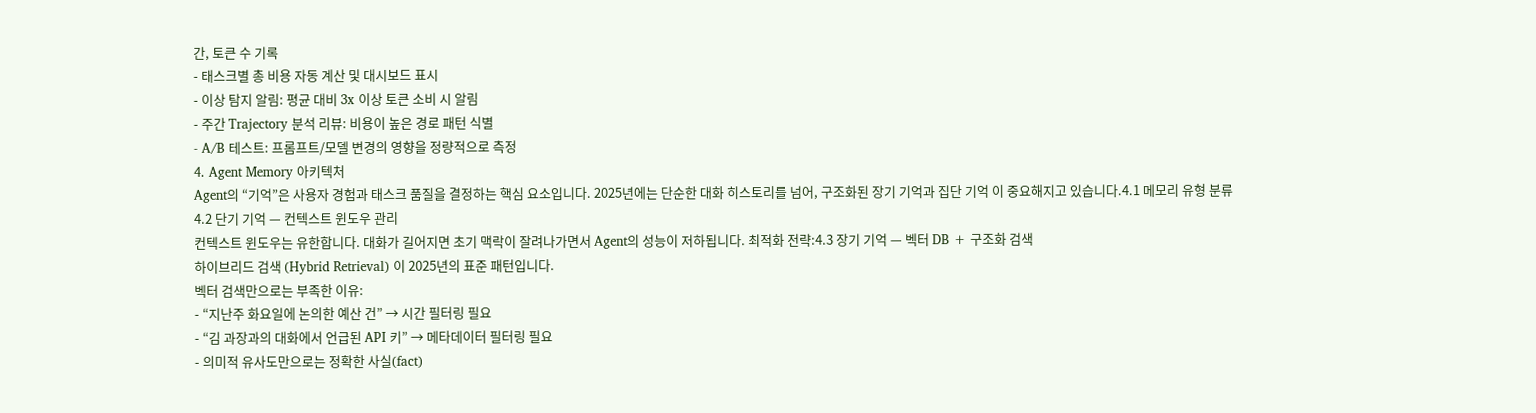간, 토큰 수 기록
- 태스크별 총 비용 자동 계산 및 대시보드 표시
- 이상 탐지 알림: 평균 대비 3x 이상 토큰 소비 시 알림
- 주간 Trajectory 분석 리뷰: 비용이 높은 경로 패턴 식별
- A/B 테스트: 프롬프트/모델 변경의 영향을 정량적으로 측정
4. Agent Memory 아키텍처
Agent의 “기억”은 사용자 경험과 태스크 품질을 결정하는 핵심 요소입니다. 2025년에는 단순한 대화 히스토리를 넘어, 구조화된 장기 기억과 집단 기억 이 중요해지고 있습니다.4.1 메모리 유형 분류
4.2 단기 기억 — 컨텍스트 윈도우 관리
컨텍스트 윈도우는 유한합니다. 대화가 길어지면 초기 맥락이 잘려나가면서 Agent의 성능이 저하됩니다. 최적화 전략:4.3 장기 기억 — 벡터 DB + 구조화 검색
하이브리드 검색 (Hybrid Retrieval) 이 2025년의 표준 패턴입니다.
벡터 검색만으로는 부족한 이유:
- “지난주 화요일에 논의한 예산 건” → 시간 필터링 필요
- “김 과장과의 대화에서 언급된 API 키” → 메타데이터 필터링 필요
- 의미적 유사도만으로는 정확한 사실(fact)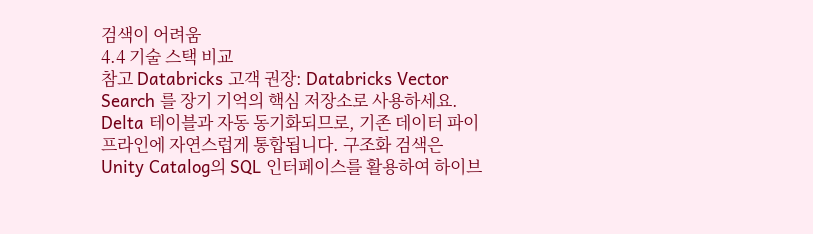검색이 어려움
4.4 기술 스택 비교
참고 Databricks 고객 권장: Databricks Vector Search 를 장기 기억의 핵심 저장소로 사용하세요. Delta 테이블과 자동 동기화되므로, 기존 데이터 파이프라인에 자연스럽게 통합됩니다. 구조화 검색은 Unity Catalog의 SQL 인터페이스를 활용하여 하이브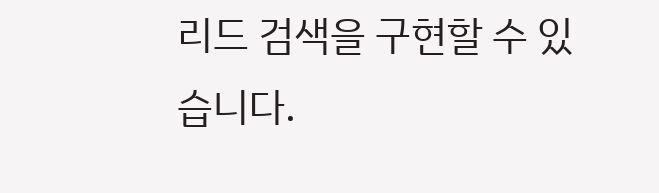리드 검색을 구현할 수 있습니다.